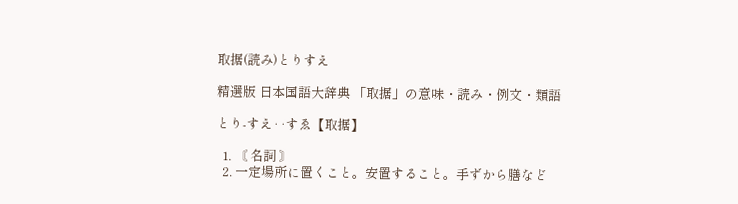取据(読み)とりすえ

精選版 日本国語大辞典 「取据」の意味・読み・例文・類語

とり‐すえ‥すゑ【取据】

  1. 〘 名詞 〙
  2. 一定場所に置くこと。安置すること。手ずから膳など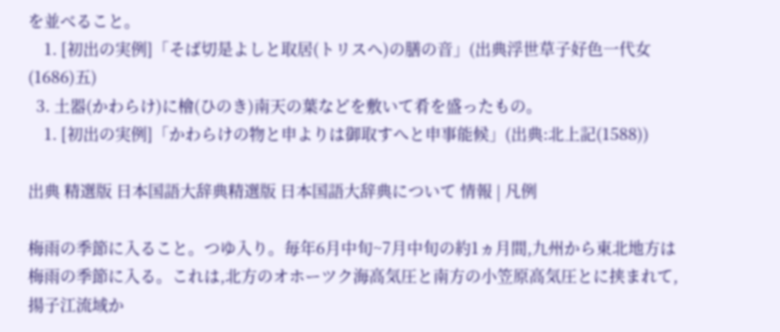を並べること。
    1. [初出の実例]「そば切是よしと取居(トリスヘ)の膳の音」(出典浮世草子好色一代女(1686)五)
  3. 土器(かわらけ)に檜(ひのき)南天の葉などを敷いて肴を盛ったもの。
    1. [初出の実例]「かわらけの物と申よりは御取すへと申事能候」(出典:北上記(1588))

出典 精選版 日本国語大辞典精選版 日本国語大辞典について 情報 | 凡例

梅雨の季節に入ること。つゆ入り。毎年6月中旬~7月中旬の約1ヵ月間,九州から東北地方は梅雨の季節に入る。これは,北方のオホーツク海高気圧と南方の小笠原高気圧とに挟まれて,揚子江流域か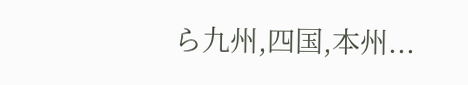ら九州,四国,本州...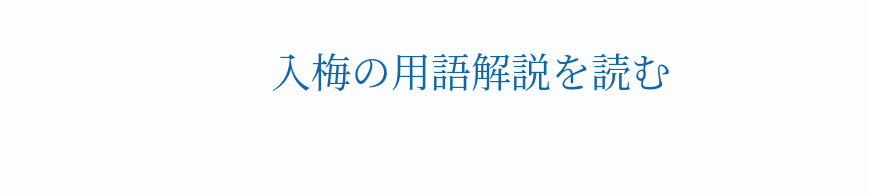入梅の用語解説を読む